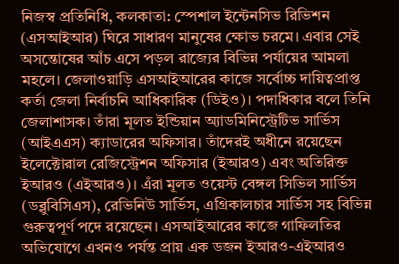নিজস্ব প্রতিনিধি, কলকাতা: স্পেশাল ইন্টেনসিভ রিভিশন (এসআইআর) ঘিরে সাধারণ মানুষের ক্ষোভ চরমে। এবার সেই অসন্তোষের আঁচ এসে পড়ল রাজ্যের বিভিন্ন পর্যায়ের আমলা মহলে। জেলাওয়াড়ি এসআইআরের কাজে সর্বোচ্চ দায়িত্বপ্রাপ্ত কর্তা জেলা নির্বাচনি আধিকারিক (ডিইও)। পদাধিকার বলে তিনি জেলাশাসক। তাঁরা মূলত ইন্ডিয়ান অ্যাডমিনিস্ট্রেটিভ সার্ভিস (আইএএস) ক্যাডারের অফিসার। তাঁদেরই অধীনে রয়েছেন ইলেক্টোরাল রেজিস্ট্রেশন অফিসার (ইআরও) এবং অতিরিক্ত ইআরও (এইআরও)। এঁরা মূলত ওয়েস্ট বেঙ্গল সিভিল সার্ভিস (ডব্লুবিসিএস), রেভিনিউ সার্ভিস, এগ্রিকালচার সার্ভিস সহ বিভিন্ন গুরুত্বপূর্ণ পদে রয়েছেন। এসআইআরের কাজে গাফিলতির অভিযোগে এখনও পর্যন্ত প্রায় এক ডজন ইআরও-এইআরও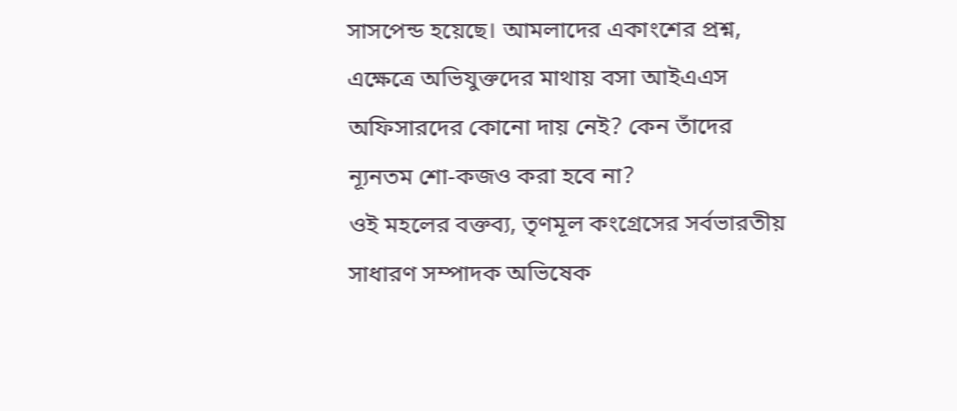সাসপেন্ড হয়েছে। আমলাদের একাংশের প্রশ্ন, এক্ষেত্রে অভিযুক্তদের মাথায় বসা আইএএস অফিসারদের কোনো দায় নেই? কেন তাঁদের ন্যূনতম শো-কজও করা হবে না?
ওই মহলের বক্তব্য, তৃণমূল কংগ্রেসের সর্বভারতীয় সাধারণ সম্পাদক অভিষেক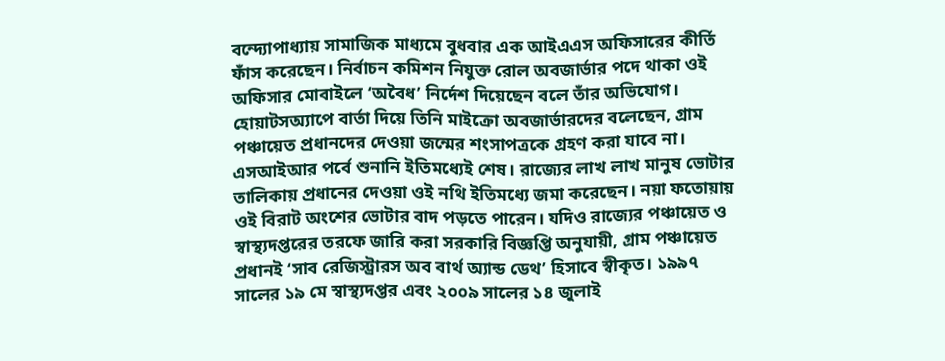বন্দ্যোপাধ্যায় সামাজিক মাধ্যমে বুধবার এক আইএএস অফিসারের কীর্তি ফাঁস করেছেন। নির্বাচন কমিশন নিযুক্ত রোল অবজার্ভার পদে থাকা ওই অফিসার মোবাইলে ‘অবৈধ’ নির্দেশ দিয়েছেন বলে তাঁর অভিযোগ। হোয়াটসঅ্যাপে বার্তা দিয়ে তিনি মাইক্রো অবজার্ভারদের বলেছেন, গ্রাম পঞ্চায়েত প্রধানদের দেওয়া জন্মের শংসাপত্রকে গ্রহণ করা যাবে না। এসআইআর পর্বে শুনানি ইতিমধ্যেই শেষ। রাজ্যের লাখ লাখ মানুষ ভোটার তালিকায় প্রধানের দেওয়া ওই নথি ইতিমধ্যে জমা করেছেন। নয়া ফতোয়ায় ওই বিরাট অংশের ভোটার বাদ পড়তে পারেন। যদিও রাজ্যের পঞ্চায়েত ও স্বাস্থ্যদপ্তরের তরফে জারি করা সরকারি বিজ্ঞপ্তি অনুযায়ী, গ্রাম পঞ্চায়েত প্রধানই ‘সাব রেজিস্ট্রারস অব বার্থ অ্যান্ড ডেথ’ হিসাবে স্বীকৃত। ১৯৯৭ সালের ১৯ মে স্বাস্থ্যদপ্তর এবং ২০০৯ সালের ১৪ জুলাই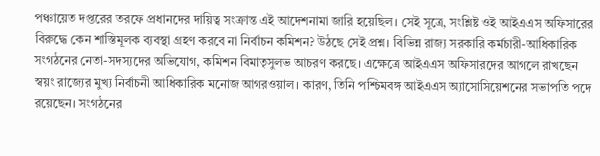পঞ্চায়েত দপ্তরের তরফে প্রধানদের দায়িত্ব সংক্রান্ত এই আদেশনামা জারি হয়েছিল। সেই সূত্রে, সংশ্লিষ্ট ওই আইএএস অফিসারের বিরুদ্ধে কেন শাস্তিমূলক ব্যবস্থা গ্রহণ করবে না নির্বাচন কমিশন? উঠছে সেই প্রশ্ন। বিভিন্ন রাজ্য সরকারি কর্মচারী-আধিকারিক সংগঠনের নেতা-সদস্যদের অভিযোগ, কমিশন বিমাতৃসুলভ আচরণ করছে। এক্ষেত্রে আইএএস অফিসারদের আগলে রাখছেন স্বয়ং রাজ্যের মুখ্য নির্বাচনী আধিকারিক মনোজ আগরওয়াল। কারণ, তিনি পশ্চিমবঙ্গ আইএএস অ্যাসোসিয়েশনের সভাপতি পদে রয়েছেন। সংগঠনের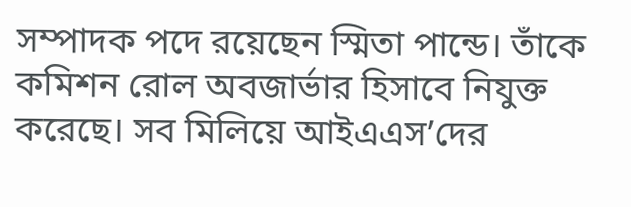সম্পাদক পদে রয়েছেন স্মিতা পান্ডে। তাঁকে কমিশন রোল অবজার্ভার হিসাবে নিযুক্ত করেছে। সব মিলিয়ে আইএএস’দের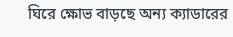ঘিরে ক্ষোভ বাড়ছে অন্য ক্যাডারের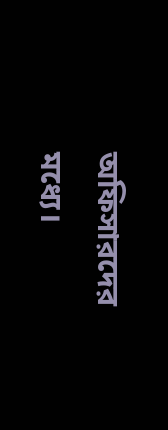অফিসারদের মধ্যে।